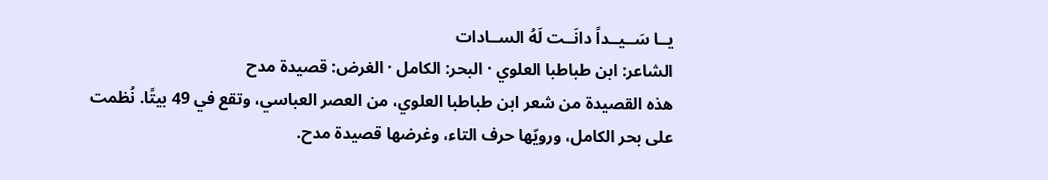يــا سَــيــداً دانَــت لَهُ الســادات
الشاعر: ابن طباطبا العلوي · البحر: الكامل · الغرض: قصيدة مدح
هذه القصيدة من شعر ابن طباطبا العلوي، من العصر العباسي، وتقع في 49 بيتًا. نُظمت على بحر الكامل، ورويّها حرف التاء، وغرضها قصيدة مدح.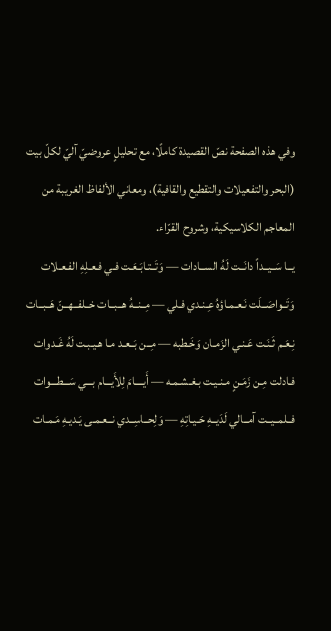وفي هذه الصفحة نصّ القصيدة كاملًا، مع تحليلٍ عروضيّ آليّ لكلّ بيت (البحر والتفعيلات والتقطيع والقافية)، ومعاني الألفاظ الغريبة من المعاجم الكلاسيكية، وشروح القرّاء.
يــا سَــيــداً دانَــت لَهُ الســادات — وَتَــتـابَـعَـت فـي فـعـلِهِ الفـعـلات
وَتَــواصَــلَت نَـعـمـاؤهُ عِـنـدي فـلي — مِــنــهُ هــبــات خــلفــهــنّ هَــبــات
نِـعَـم ثَـنَـت عَـنـي الزَمـان وَخَـطبه — مِــن بَــعـد مـا هـيـبـت لَهُ غَـدوات
فـادلت مِـن زَمَـنٍ مـنـيـت بـغـشـمـه — أَيــــامَ لِلأَيـــام بـــي سَـــطـــوات
فــلمــيــت آمــالي لَدَيــهِ حَـيـاتِهِ — وَلِحــاسِــدي نــعـمـى يَـديـهِ مَـمـات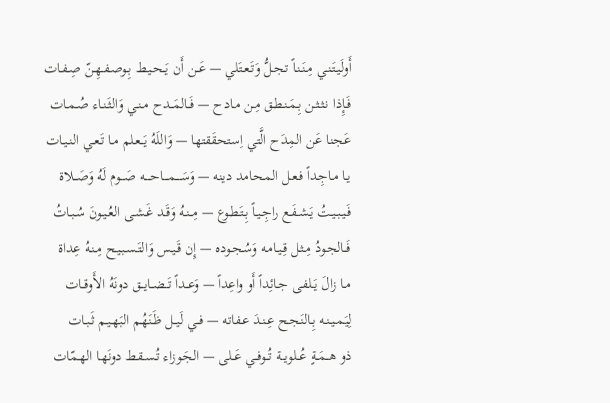أَولَيـتَـنـي مِـنَـنـاً تـجـلُّ وَتَـعـتَلي — عَــن أَن يَــحـيـط بِـوصـفـهِـنّ صِـفـات
فَـإِذا نـثـثـن بِـمَـنـطـق مِـن مـادح — فَــالمَــدح مـنـي وَالثَـنـاء صُـمـات
عَجنا عَن المِدَح الَّتي اِستحقَقتها — وَاللَهُ يَــعـلم مـا تَـعـي النـيـات
يـا مـاجِـداً فـعـل المـحامد دينه — وَسَــــمــــاحــــه صَـــوم لَهُ وَصَـــلاة
فَـيـبـيـتُ يَـشـفَـع راجِـيـاً بِـتَـطـوع — مِــنـهُ وَقَـد غَـشـى العُـيـونَ سُـبـاتُ
فَــالجـودُ مِـثـل قِـيـامـه وَسُـجـوده — إِن قَـيـس وَالتَـسـبـيـح مِـنـهُ عِداة
مـا زالَ يَـلفـى جـائِداً أَو واعِداً — وَعــداً تَــضــايــق دونَهُ الأَوقــات
لِيَـمـيـنـه بِـالنَـجـح عِـنـدَ عـفاته — فــي لَيــل ظَـنَهُـم البَهـيـم ثَـبـات
ذو هــمَــةٍ عُــلويــة تُــوفــي عَــلى — الجَـوزاء تُـسـقـط دونَهـا الهـمّات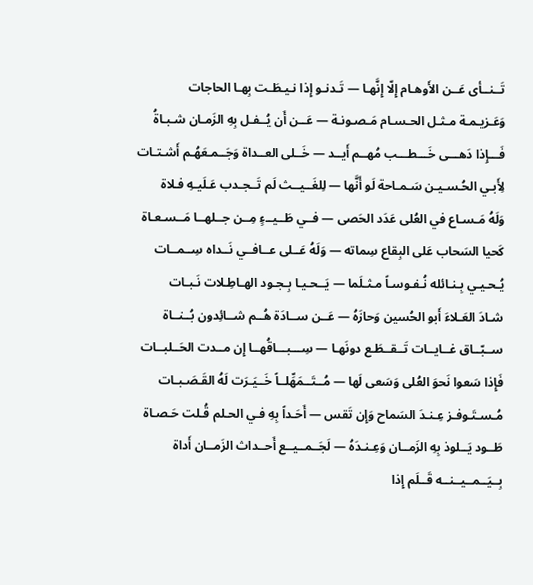تَــنــأى عَــن الأَوهـام إِلّا إِنَّهـا — تَـدنـو إِذا نـيـطَـت بِهـا الحاجات
وَعَـزيـمـة مـثـل الحـسـام مَـصـونـة — عَــن أَن يُــفـل بِهِ الزَمـان شـبـاةُ
فَـــإِذا دَهـــى خَـــطـــب مُهــم أَيــد — خَــلى العــداة وَجَــمـعَهُـم أَشـتـات
لِأَبـي الحُـسـيـن سَـمـاحة لَو أَنَّها — لِلغَــيــث لَم تَــجـدب عَـلَيـهِ فـلاة
وَلَهُ مَـسـاع في العُلى عَدَد الحَصى — فــي طَــيــءٍ مِــن جــلهــا مَــسـعـاة
كَحيا السَحاب عَلى البِقاع سِماته — وَلَهُ عَــلى عــافــي نَــداه سِــمــات
يُـحـيـي بِـنـائله نُـفـوسـاً مـثـلَما — يَــحـيـا بِـجـود الهـاطِـلات نَـبـات
شـادَ العَـلاءَ أَبو الحُسين وَحازَهُ — عَــن ســادَة هُــم شــائِدون بُــنــاة
ســبّــاق غــايــات تَــقــطَـع دونَهـا — سِـــبـــاقُهــا إِن مــدت الحَــلبــات
فَإِذا سَعوا نَحوَ العُلى وَسَعى لَها — مُــتَــمَهِّلــاً خَــيَـرَت لَهُ القَـصَـبـات
مُـسـتَـوفـز عِـنـدَ السَماح وَإِن تَقس — أَحَـداً بِهِ فـي الحـلم قُـلت حَـصـاة
طَــود يَــلوذ بِهِ الزَمــان وَعِـنـدَهُ — لَجَــمــيــع أَحــداث الزَمــان أَداة
بِــيَــمــيــنــه قَــلَم إِذا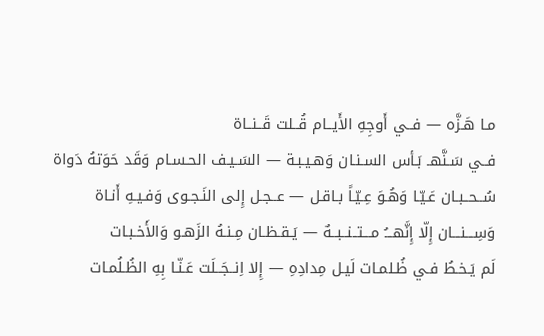مـا هَـزَّه — فــي أَوجِهِ الأَيــام قُــلت قَــنــاة
فــي سَـنَّهـ بَـأس السـنـان وَهـيـبـة — السَـيـف الحـسـام وَقَد حَوَتهُ دَواة
سُــحــبـان عَـيّـا وَهُـوَ عِـيّـاً بـاقـل — عــجـل إِلى النَـجـوى وَفـيـهِ أَنـاة
وَسِـــنـــان إِلّا إِنَّهـــُ مـــتــنــبــهٌ — يَـقـظـان مِـنـهُ الزَهـو وَالأَخـبـات
لَم يَـخـطُ فـي ظُـلمـات لَيـل مِدادِهِ — إِلا اِنــجَــلَت عَـنّـا بِهِ الظُـلُمـات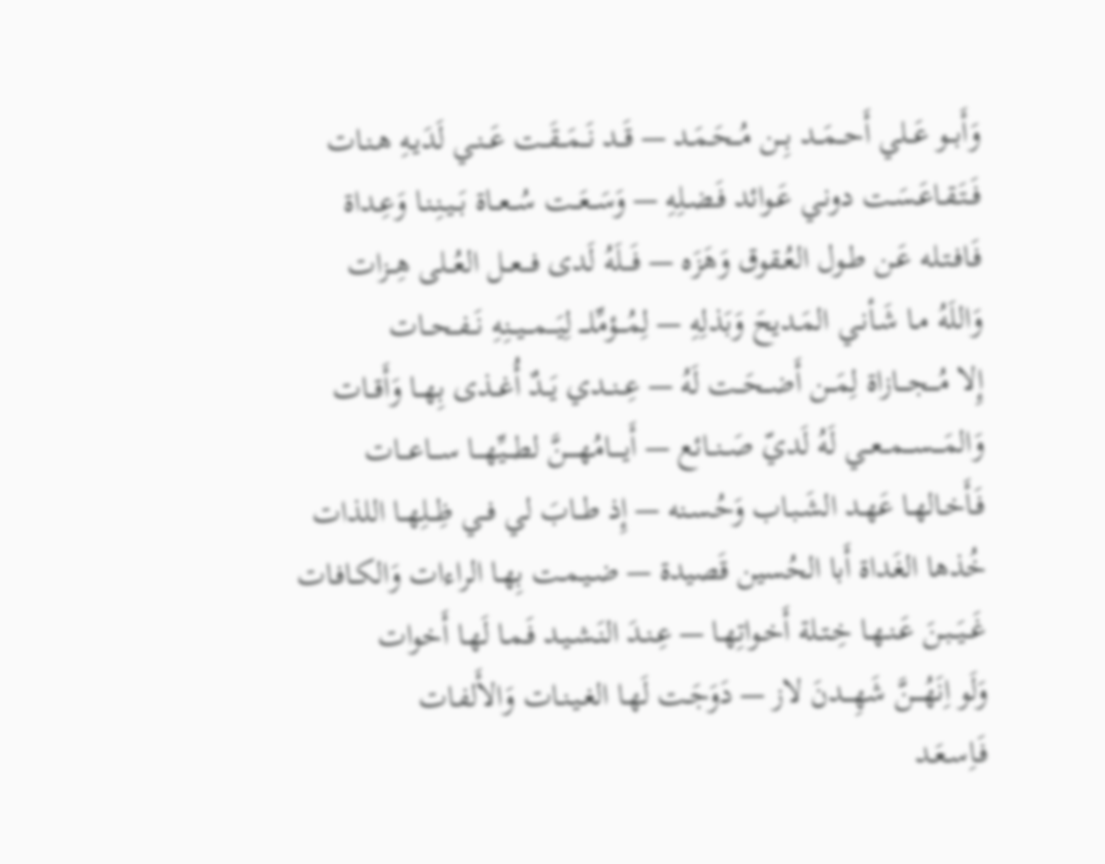وَأَبــو عَــلي أَحــمَــد بِــن مُــحَـمَـد — قَــد نَــمَــقَــت عَــنـي لَدَيـهِ هـنـات
فَــتَـقـاعَـسَـت دونـي عَـوائد فَـضـلِهِ — وَسَــعَــت سُــعــاة بَــيـنِـنـا وَعِـداة
فَـافـتـله عَـن طـول العُـقوق وَهَزَه — فَـــلَهُ لَدى فـــعــل العُــلى هِــزات
وَاللَهُ مـا شَـأنـي المَـديحَ وَبَذلِهِ — لِمُـــؤمِّلـــ لِيَـــمـــيــنِهِ نَــفــحــات
إِلا مُـــجـــازاة لِمَــن أَضــحَــت لَهُ — عِــنــدي يَــدٌ أُغــذى بِهــا وَأَقــات
وَالمَـــســـمــعــي لَهُ لَديّ صَــنــائع — أَيــــامُهــــنَّ لطـــيِّهـــا ســـاعـــات
فَـأَخـالهـا عَهـد الشَـبـاب وَحُـسـنه — إِذ طــابَ لي فــي ظِــلِهــا اللذات
خُذها الغَداة أَبا الحُسين قَصيدة — ضـيـمـت بِهـا الراءات وَالكـافـات
غَــيَــبـنَ عَـنـهـا خِـتـلة أَخـواتِهـا — عِـنـدَ النَـشـيـد فَـمـا لَهـا أَخوات
وَلَو اِنَهُـــنَّ شَهِـــدنَ لاز — دَوَجَـت لَهـا الغـيـنـات وَالأَلفـات
فَـاِسـعَـد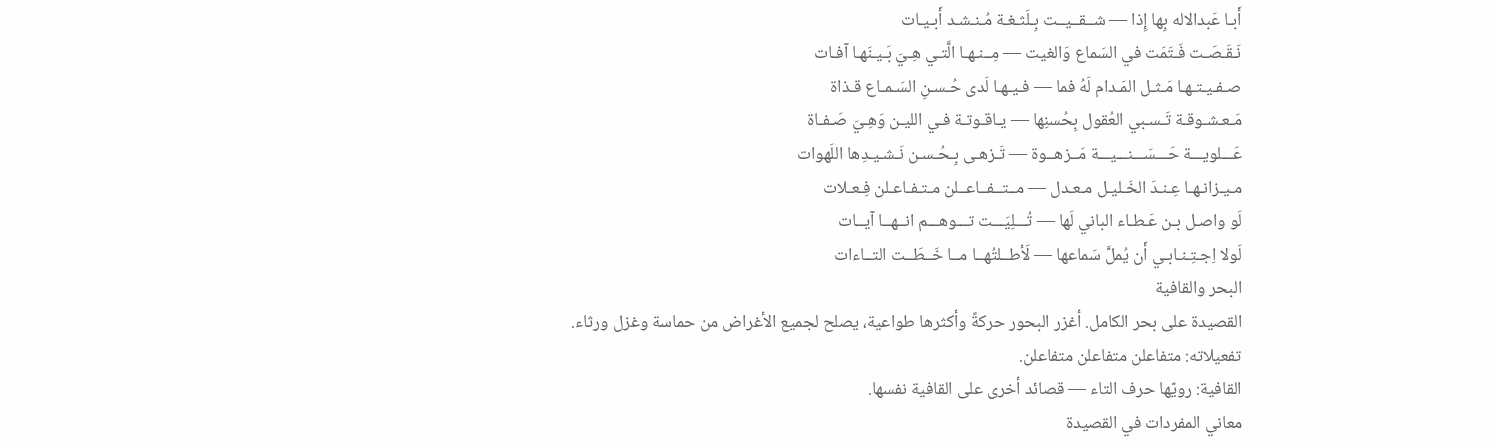أَبـا عَبدالاله بِها إِذا — شــقــيــت بِـلَثـغـة مُـنـشـد أَبـيـات
نَـقَـصَـت فَـتَمَت في السَماع وَالغيت — مِــنـهـا الَّتـي هِـيَ بَـيـنَهـا آفـات
صـفـيـتـهـا مَـثـل المَـدام لَهُ فما — فـيـهـا لَدى حُـسـنِ السَـمـاع قـذاة
مَـعـشـوقـة تَـسـبي العُقول بِحُسنِها — يـاقـوتـة فـي الليـن وَهِـيَ صَـفـاة
عَـــلويـــة حَـــسَـــنـــيـــة مَــزهــوة — تَـزهـى بِـحُـسـن نَـشـيـدِها اللَهوات
مـيـزانـهـا عِـنـدَ الخَـليـل مـعـدل — مــتــفــاعــلن مـتـفـاعـلن فِـعـلات
لَو واصـل بـن عَـطـاء الباني لَها — تُـــلِيَـــت تـــوهـــم انــهــا آيــات
لَولا اِجـتِـنـابـي أَن يُملَّ سَماعها — لَأطــلتُهــا مــا خَــطَــت التــاءات
البحر والقافية
القصيدة على بحر الكامل. أغزر البحور حركةً وأكثرها طواعية، يصلح لجميع الأغراض من حماسة وغزل ورثاء.
تفعيلاته: متفاعلن متفاعلن متفاعلن.
القافية: رويّها حرف التاء — قصائد أخرى على القافية نفسها.
معاني المفردات في القصيدة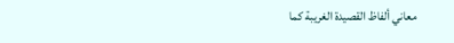معاني ألفاظ القصيدة الغريبة كما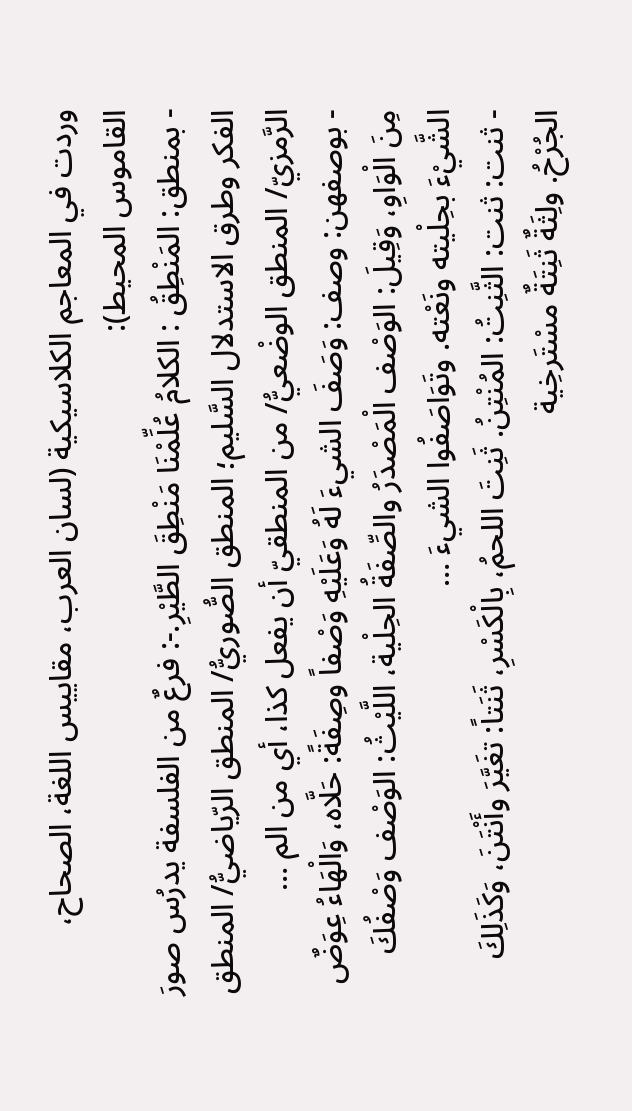وردت في المعاجم الكلاسيكية (لسان العرب، مقاييس اللغة، الصحاح، القاموس المحيط):
- بمنطق: المَنْطِقُ : الكلامُ عُلِّمْنَا مَنْطِقَ الطَّيْرِ.-: فرعٌ من الفلسفة يدرُس صورَ الفكر وطرق الاستدلال السَّليم؛ المنطق الصُّوريُّ/ المنطق الرّياضيُّ/ المنطق الرَّمزيّ/ المنطق الوضْعيُّ/ من المنطقيّ أن يفعل كذا، أي من الم …
- بوصفهن: وصف: وَصَفَ الشيءَ لَهُ وَعَلَيْهِ وَصْفاً وصِفَةً: حَلَّاه، وَالْهَاءُ عِوَضٌ مِنَ الْوَاوِ، وَقِيلَ: الوَصْف الْمَصْدَرُ والصِّفَةُ الحِلْية، اللَّيْثُ: الوَصْف وَصْفُكَ الشَّيْءَ بحِلْيته ونَعْته. وتَوَاصَفُوا الشيءَ …
- ثنت: ثنت: الثَّنِتُ: المُنْتِنُ. ثَنِتَ اللحمُ، بِالْكَسْرِ، ثَنَتاً: تغَيَّرَ وأَنْتَنَ، وَكَذَلِكَ الجُرْحُ. ولِثَةٌ ثَنِتَةٌ مسْتَرخِية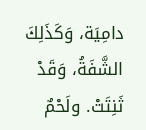دامِيَة، وَكَذَلِكَ الشَّفَةُ، وَقَدْ ثَنِتَتْ. ولَحْمٌ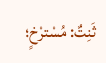ثَنِتٌ: مُسْترْخٍ؛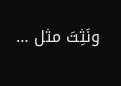ونَثِتَ مثل …